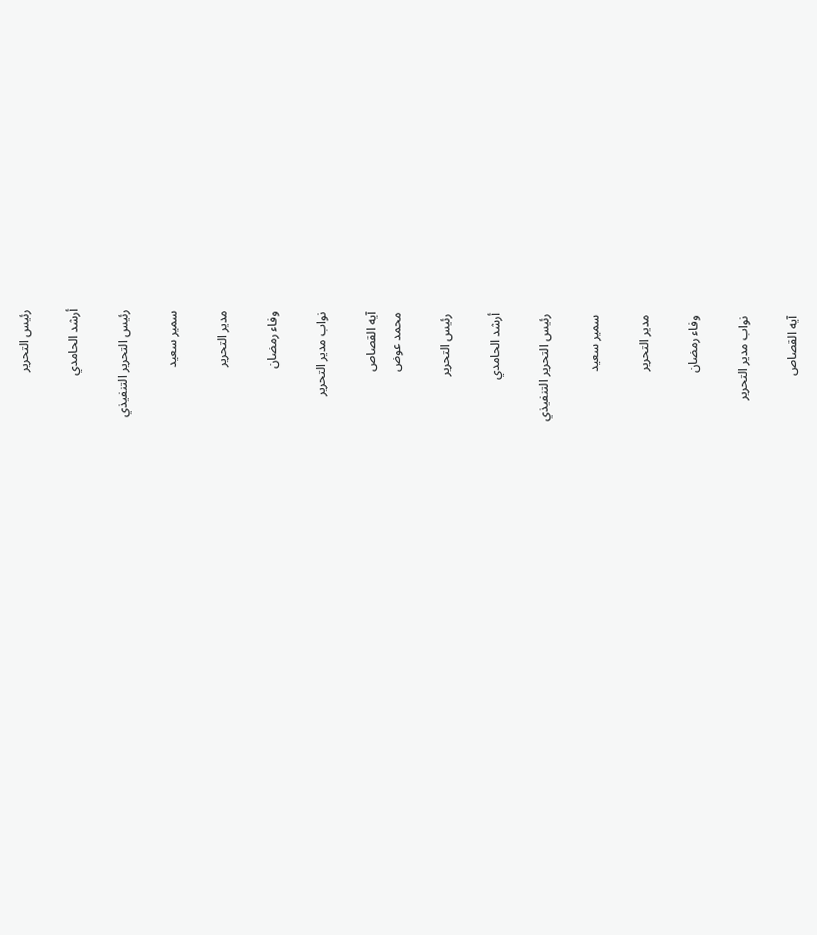رئيس التحرير

أرشد الحامدي

رئيس التحرير التنفيذي

سمير سعيد

مدير التحرير

وفاء رمضان

نواب مدير التحرير

آيه القصاص
محمد عوض

رئيس التحرير

أرشد الحامدي

رئيس التحرير التنفيذي

سمير سعيد

مدير التحرير

وفاء رمضان

نواب مدير التحرير

آيه القصاص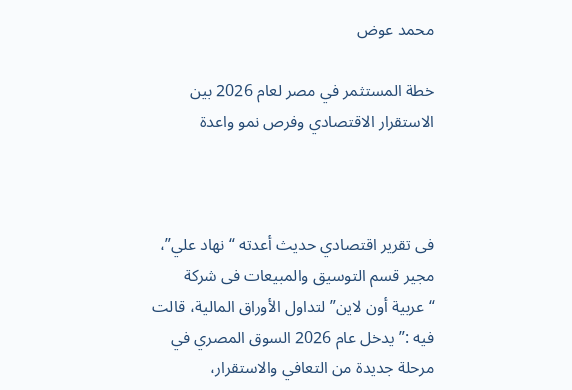محمد عوض

خطة المستثمر في مصر لعام 2026 بين الاستقرار الاقتصادي وفرص نمو واعدة



فى تقرير اقتصادي حديث أعدته “نهاد علي”، مجير قسم التوسيق والمبيعات فى شركة “عربية أون لاين” لتداول الأوراق المالية، قالت فيه :”يدخل عام 2026 السوق المصري في مرحلة جديدة من التعافي والاستقرار،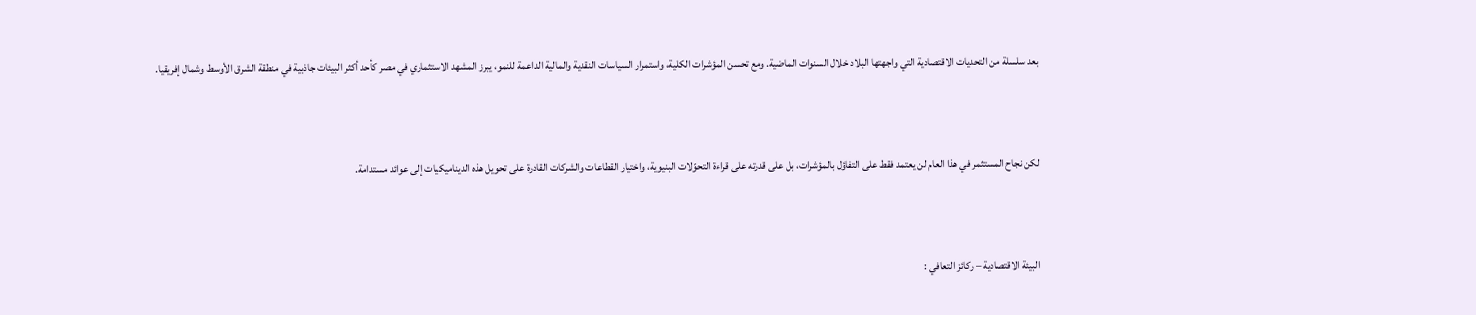بعد سلسلة من التحديات الاقتصادية التي واجهتها البلاد خلال السنوات الماضية. ومع تحسن المؤشرات الكلية، واستمرار السياسات النقدية والمالية الداعمة للنمو، يبرز المشهد الاستثماري في مصر كأحد أكثر البيئات جاذبية في منطقة الشرق الأوسط وشمال إفريقيا.



لكن نجاح المستثمر في هذا العام لن يعتمد فقط على التفاؤل بالمؤشرات، بل على قدرته على قراءة التحوّلات البنيوية، واختيار القطاعات والشركات القادرة على تحويل هذه الديناميكيات إلى عوائد مستدامة.



البيئة الاقتصادية – ركائز التعافي :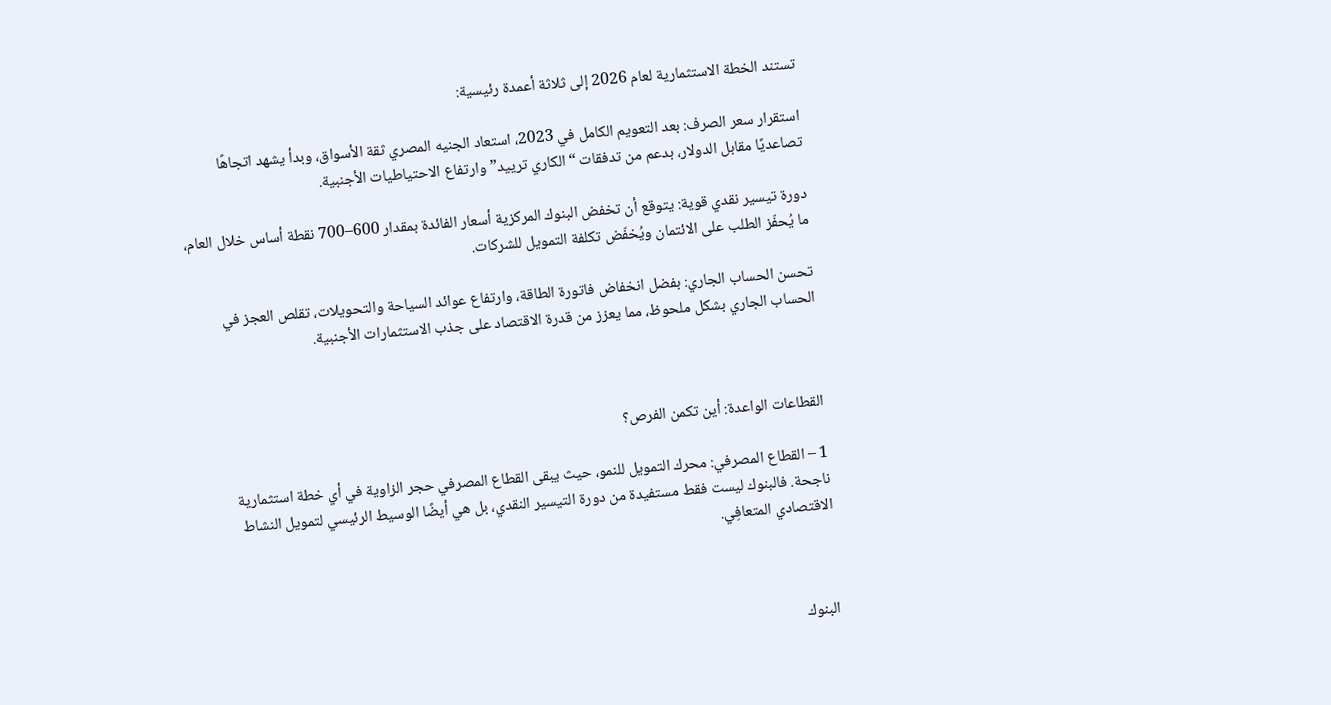تستند الخطة الاستثمارية لعام 2026 إلى ثلاثة أعمدة رئيسية:

استقرار سعر الصرف: بعد التعويم الكامل في 2023، استعاد الجنيه المصري ثقة الأسواق، وبدأ يشهد اتجاهًا تصاعديًا مقابل الدولار، بدعم من تدفقات “الكاري ترييد” وارتفاع الاحتياطيات الأجنبية.

دورة تيسير نقدي قوية: يتوقع أن تخفض البنوك المركزية أسعار الفائدة بمقدار 600–700 نقطة أساس خلال العام، ما يُحفّز الطلب على الائتمان ويُخفّض تكلفة التمويل للشركات.

تحسن الحساب الجاري: بفضل انخفاض فاتورة الطاقة، وارتفاع عوائد السياحة والتحويلات، تقلص العجز في الحساب الجاري بشكل ملحوظ، مما يعزز من قدرة الاقتصاد على جذب الاستثمارات الأجنبية.



القطاعات الواعدة: أين تكمن الفرص؟

1 – القطاع المصرفي: محرك التمويل للنمو، حيث يبقى القطاع المصرفي حجر الزاوية في أي خطة استثمارية ناجحة. فالبنوك ليست فقط مستفيدة من دورة التيسير النقدي، بل هي أيضًا الوسيط الرئيسي لتمويل النشاط الاقتصادي المتعافِي.



البنوك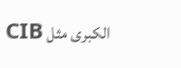الكبرى مثل CIB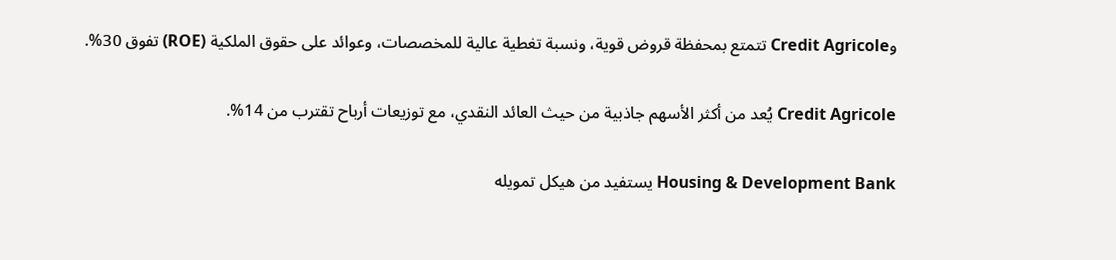وCredit Agricole تتمتع بمحفظة قروض قوية، ونسبة تغطية عالية للمخصصات، وعوائد على حقوق الملكية (ROE) تفوق 30%.

Credit Agricole يُعد من أكثر الأسهم جاذبية من حيث العائد النقدي، مع توزيعات أرباح تقترب من 14%.

Housing & Development Bank يستفيد من هيكل تمويله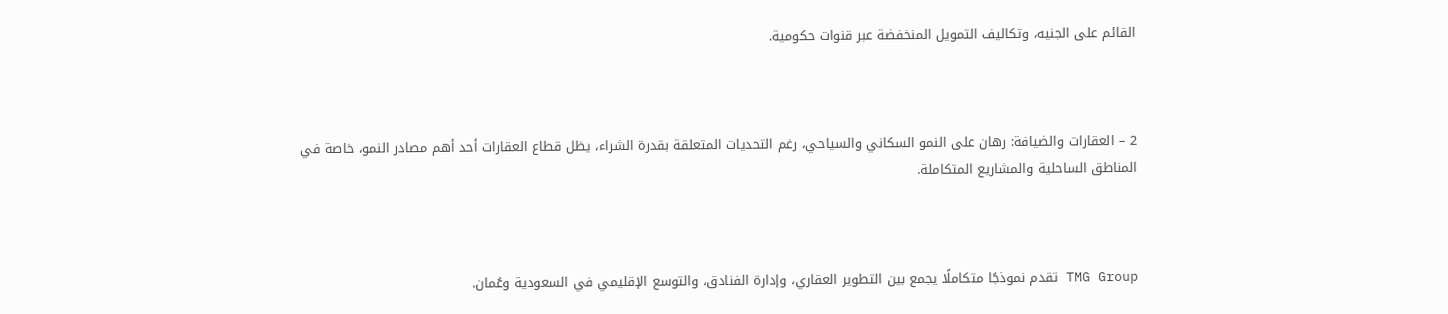القائم على الجنيه، وتكاليف التمويل المنخفضة عبر قنوات حكومية.



2 – العقارات والضيافة: رهان على النمو السكاني والسياحي، رغم التحديات المتعلقة بقدرة الشراء، يظل قطاع العقارات أحد أهم مصادر النمو، خاصة في المناطق الساحلية والمشاريع المتكاملة.



TMG Group تقدم نموذجًا متكاملًا يجمع بين التطوير العقاري، وإدارة الفنادق، والتوسع الإقليمي في السعودية وعُمان.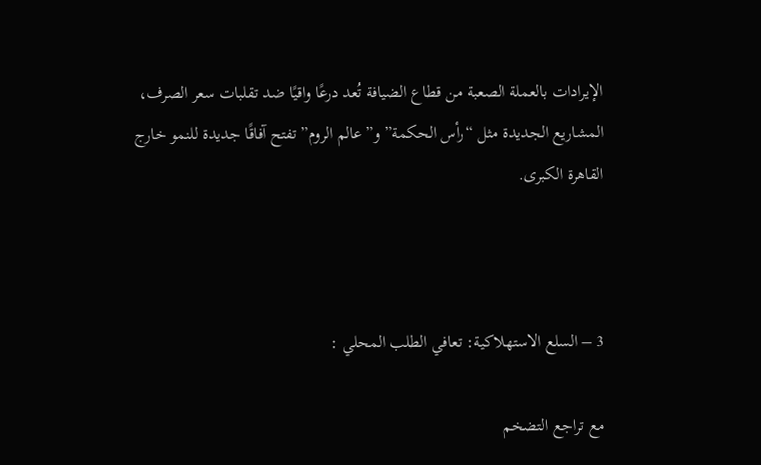الإيرادات بالعملة الصعبة من قطاع الضيافة تُعد درعًا واقيًا ضد تقلبات سعر الصرف، المشاريع الجديدة مثل “رأس الحكمة” و”عالم الروم” تفتح آفاقًا جديدة للنمو خارج القاهرة الكبرى.



3 – السلع الاستهلاكية: تعافي الطلب المحلي :

مع تراجع التضخم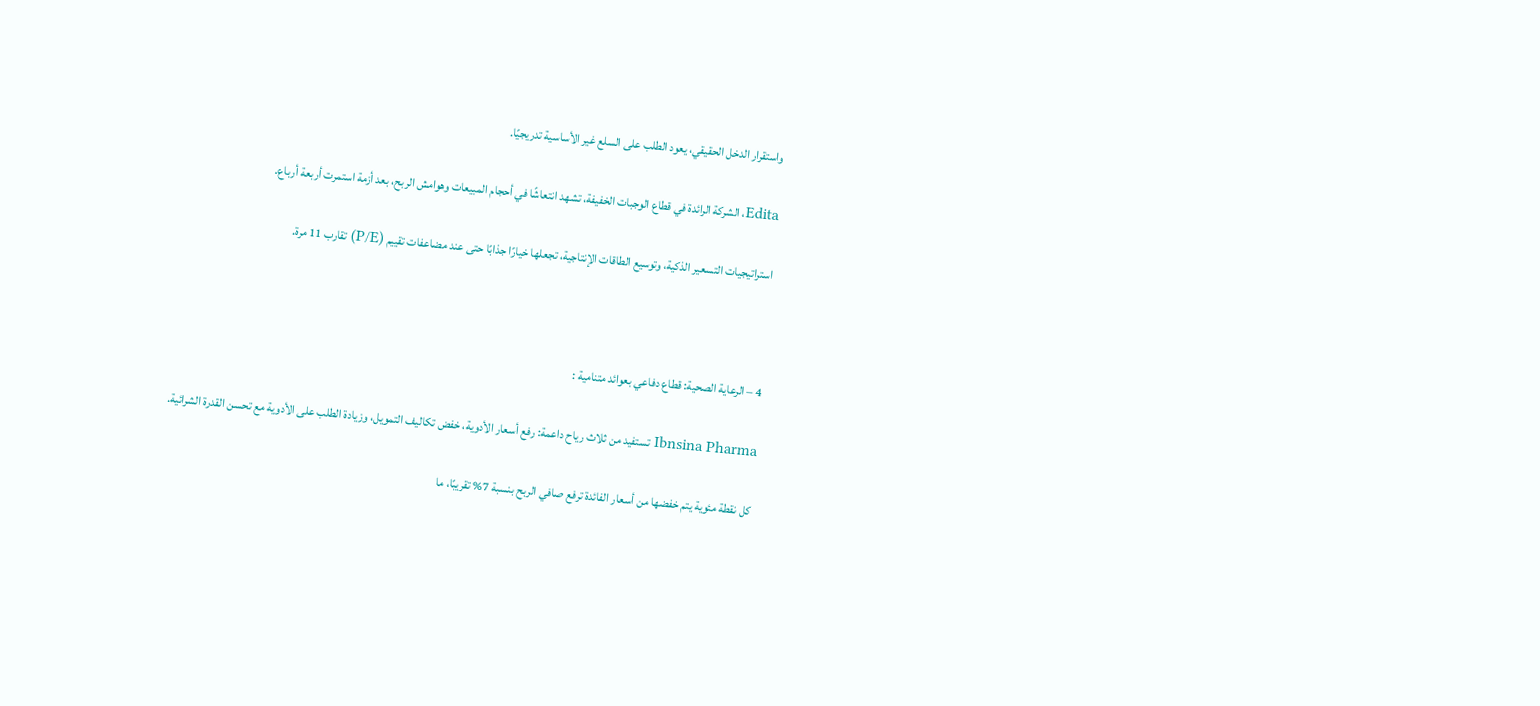واستقرار الدخل الحقيقي، يعود الطلب على السلع غير الأساسية تدريجيًا.

Edita، الشركة الرائدة في قطاع الوجبات الخفيفة، تشهد انتعاشًا في أحجام المبيعات وهوامش الربح، بعد أزمة استمرت أربعة أرباع.

استراتيجيات التسعير الذكية، وتوسيع الطاقات الإنتاجية، تجعلها خيارًا جذابًا حتى عند مضاعفات تقييم (P/E) تقارب 11 مرة.



4 – الرعاية الصحية: قطاع دفاعي بعوائد متنامية :

Ibnsina Pharma تستفيد من ثلاث رياح داعمة: رفع أسعار الأدوية، خفض تكاليف التمويل، وزيادة الطلب على الأدوية مع تحسن القدرة الشرائية.

كل نقطة مئوية يتم خفضها من أسعار الفائدة ترفع صافي الربح بنسبة 7% تقريبًا، ما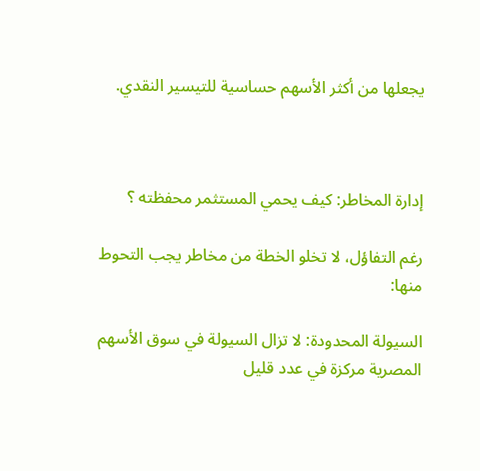يجعلها من أكثر الأسهم حساسية للتيسير النقدي.



إدارة المخاطر: كيف يحمي المستثمر محفظته ؟

رغم التفاؤل، لا تخلو الخطة من مخاطر يجب التحوط منها:

السيولة المحدودة: لا تزال السيولة في سوق الأسهم المصرية مركزة في عدد قليل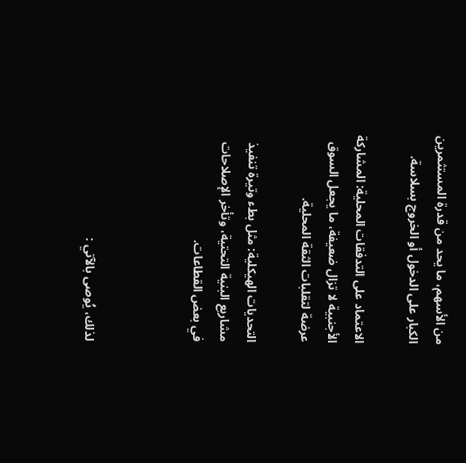من الأسهم، ما يحد من قدرة المستثمرين الكبار على الدخول أو الخروج بسلاسة.

الاعتماد على التدفقات المحلية: المشاركة الأجنبية لا تزال ضعيفة، ما يجعل السوق عرضة لتقلبات الثقة المحلية.

التحديات الهيكلية: مثل بطء وتيرة تنفيذ مشاريع البنية التحتية، وتأخر الإصلاحات في بعض القطاعات.



لذلك، يُوصى بالآتي :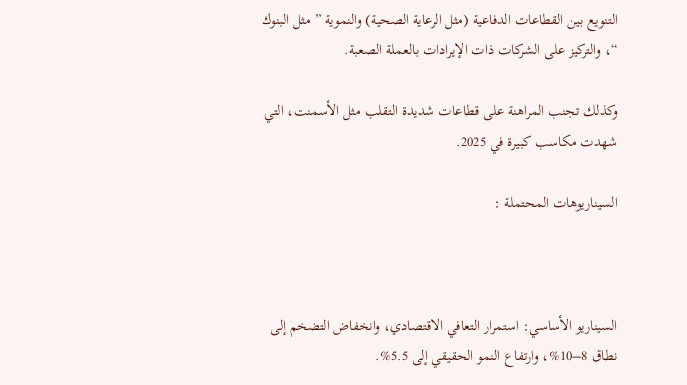التنويع بين القطاعات الدفاعية (مثل الرعاية الصحية) والنموية ” مثل البنوك “، والتركيز على الشركات ذات الإيرادات بالعملة الصعبة.

وكذلك تجنب المراهنة على قطاعات شديدة التقلب مثل الأسمنت، التي شهدت مكاسب كبيرة في 2025.

السيناريوهات المحتملة :



السيناريو الأساسي: استمرار التعافي الاقتصادي، وانخفاض التضخم إلى نطاق 8–10%، وارتفاع النمو الحقيقي إلى 5.5%.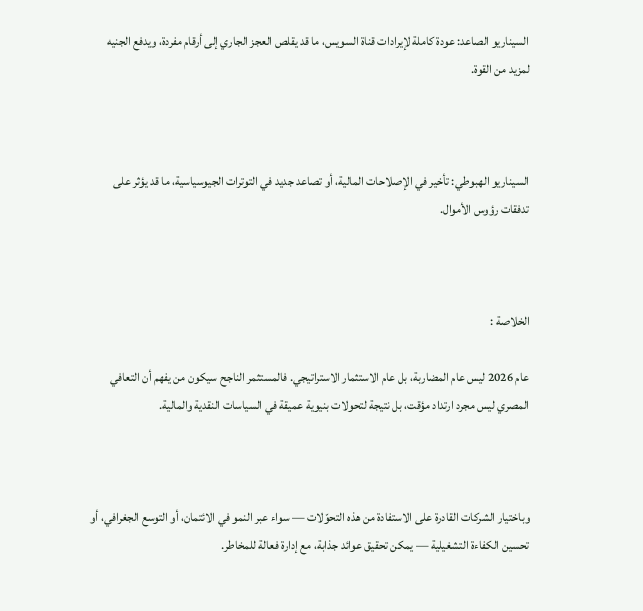السيناريو الصاعد: عودة كاملة لإيرادات قناة السويس، ما قد يقلص العجز الجاري إلى أرقام مفردة، ويدفع الجنيه لمزيد من القوة.



السيناريو الهبوطي: تأخير في الإصلاحات المالية، أو تصاعد جديد في التوترات الجيوسياسية، ما قد يؤثر على تدفقات رؤوس الأموال.



الخلاصة :

عام 2026 ليس عام المضاربة، بل عام الاستثمار الاستراتيجي. فالمستثمر الناجح سيكون من يفهم أن التعافي المصري ليس مجرد ارتداد مؤقت، بل نتيجة لتحولات بنيوية عميقة في السياسات النقدية والمالية.



وباختيار الشركات القادرة على الاستفادة من هذه التحوّلات — سواء عبر النمو في الائتمان، أو التوسع الجغرافي، أو تحسين الكفاءة التشغيلية — يمكن تحقيق عوائد جذابة، مع إدارة فعالة للمخاطر.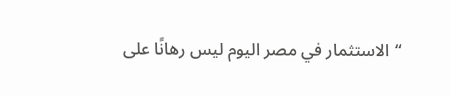“الاستثمار في مصر اليوم ليس رهانًا على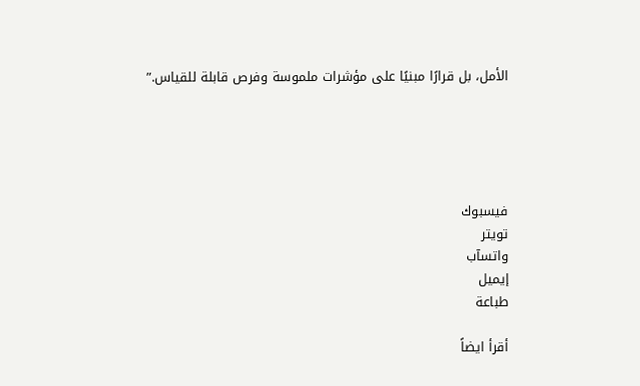الأمل، بل قرارًا مبنيًا على مؤشرات ملموسة وفرص قابلة للقياس.”





فيسبوك
تويتر
واتسآب
إيميل
طباعة

أقرأ ايضاً